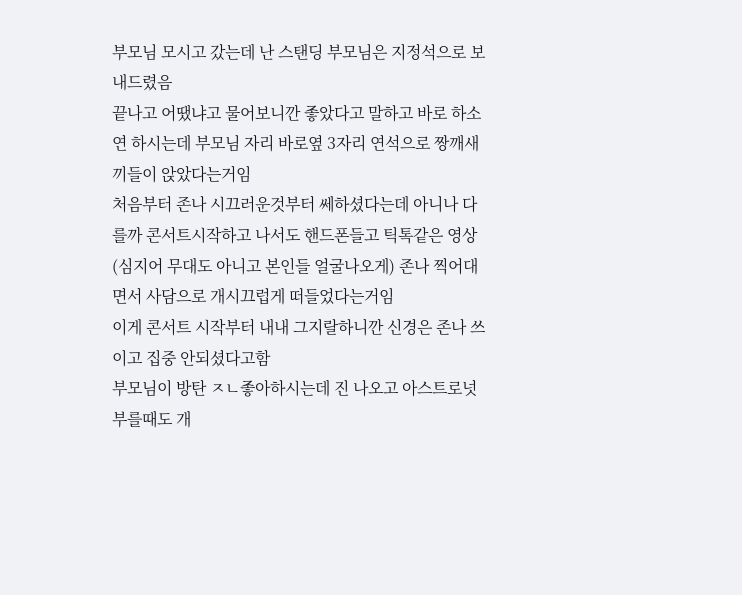부모님 모시고 갔는데 난 스탠딩 부모님은 지정석으로 보내드렸음
끝나고 어땠냐고 물어보니깐 좋았다고 말하고 바로 하소연 하시는데 부모님 자리 바로옆 3자리 연석으로 짱깨새끼들이 앉았다는거임
처음부터 존나 시끄러운것부터 쎄하셨다는데 아니나 다를까 콘서트시작하고 나서도 핸드폰들고 틱톡같은 영상 (심지어 무대도 아니고 본인들 얼굴나오게) 존나 찍어대면서 사담으로 개시끄럽게 떠들었다는거임
이게 콘서트 시작부터 내내 그지랄하니깐 신경은 존나 쓰이고 집중 안되셨다고함
부모님이 방탄 ㅈㄴ좋아하시는데 진 나오고 아스트로넛 부를때도 개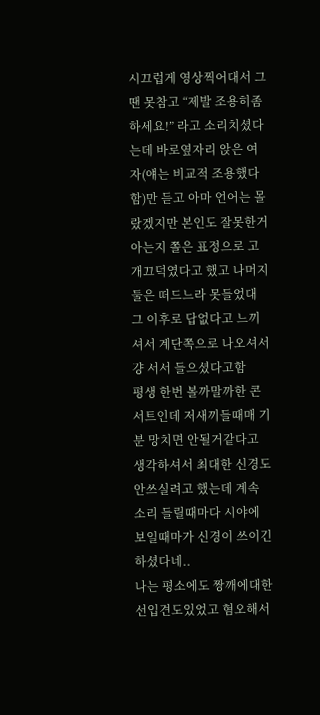시끄럽게 영상찍어대서 그땐 못참고 “제발 조용히좀 하세요!” 라고 소리치셨다는데 바로옆자리 앉은 여자(얘는 비교적 조용했다함)만 듣고 아마 언어는 몰랐겠지만 본인도 잘못한거 아는지 쫄은 표정으로 고개끄덕였다고 했고 나머지둘은 떠드느라 못들었대
그 이후로 답없다고 느끼셔서 계단쪽으로 나오셔서 걍 서서 들으셨다고함
평생 한번 볼까말까한 콘서트인데 저새끼들때매 기분 망치면 안될거같다고 생각하셔서 최대한 신경도 안쓰실려고 했는데 계속 소리 들릴때마다 시야에 보일때마가 신경이 쓰이긴하셨다네..
나는 평소에도 짱깨에대한 선입견도있었고 혐오해서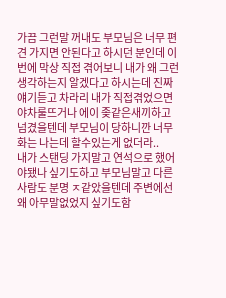가끔 그런말 꺼내도 부모님은 너무 편견 가지면 안된다고 하시던 분인데 이번에 막상 직접 겪어보니 내가 왜 그런 생각하는지 알겠다고 하시는데 진짜 얘기듣고 차라리 내가 직접겪었으면 야차룰뜨거나 에이 좆같은새끼하고 넘겼을텐데 부모님이 당하니깐 너무 화는 나는데 할수있는게 없더라..
내가 스탠딩 가지말고 연석으로 했어야됐나 싶기도하고 부모님말고 다른사람도 분명 ㅈ같았을텐데 주변에선 왜 아무말없었지 싶기도함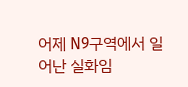어제 N9구역에서 일어난 실화임